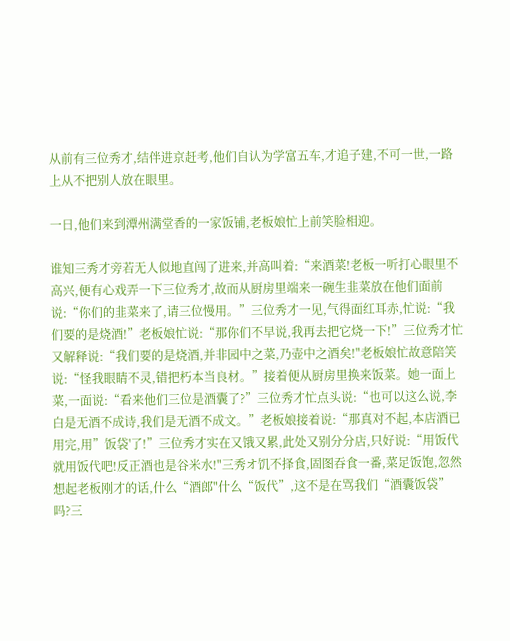从前有三位秀才,结伴进京赶考,他们自认为学富五车,才追子建,不可一世,一路上从不把别人放在眼里。

一日,他们来到潭州满堂香的一家饭铺,老板娘忙上前笑脸相迎。

谁知三秀才旁若无人似地直闯了进来,并高叫着:“来酒菜!老板一听打心眼里不高兴,便有心戏弄一下三位秀才,故而从厨房里端来一碗生韭菜放在他们面前说:“你们的韭菜来了,请三位慢用。”三位秀才一见,气得面红耳赤,忙说:“我们要的是烧酒!”老板娘忙说:“那你们不早说,我再去把它烧一下!”三位秀才忙又解释说:“我们要的是烧酒,并非园中之菜,乃壶中之酒矣!"老板娘忙故意陪笑说:“怪我眼睛不灵,错把朽本当良材。”接着便从厨房里换来饭菜。她一面上菜,一面说:“看来他们三位是酒囊了?”三位秀才忙点头说:“也可以这么说,李白是无酒不成诗,我们是无酒不成文。”老板娘接着说:“那真对不起,本店酒已用完,用”饭袋'了!”三位秀才实在又饿又累,此处又别分分店,只好说:“用饭代就用饭代吧!反正酒也是谷米水!"三秀オ饥不择食,固图吞食一番,菜足饭饱,忽然想起老板刚才的话,什么“酒郎"什么“饭代”,这不是在骂我们“酒囊饭袋”吗?三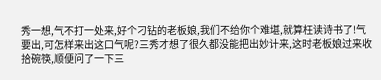秀一想,气不打一处来,好个刁钻的老板娘,我们不给你个难堪,就算枉读诗书了!气要出,可怎样来出这口气呢?三秀才想了很久都没能把出妙计来,这时老板娘过来收拾碗筷,顺便问了一下三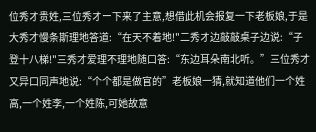位秀オ贵姓,三位秀オー下来了主意,想借此机会报复一下老板娘,于是大秀才慢条斯理地答道:“在天不着地!"二秀オ边敲敲桌子边说:“子登十八梯!"三秀才爱理不理地随口答:“东边耳朵南北听。”三位秀才又异口同声地说:“个个都是做官的”老板娘一猜,就知道他们一个姓高,一个姓李,一个姓陈,可她故意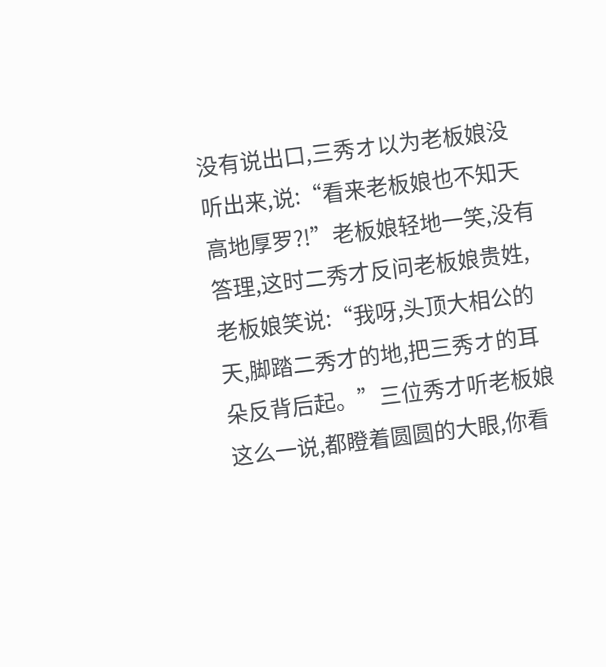没有说出口,三秀オ以为老板娘没听出来,说:“看来老板娘也不知天高地厚罗?!”老板娘轻地一笑,没有答理,这时二秀才反问老板娘贵姓,老板娘笑说:“我呀,头顶大相公的天,脚踏二秀才的地,把三秀オ的耳朵反背后起。”三位秀才听老板娘这么一说,都瞪着圆圆的大眼,你看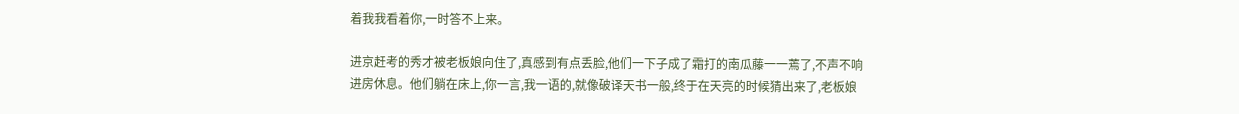着我我看着你,一时答不上来。

进京赶考的秀才被老板娘向住了,真感到有点丢脸,他们一下子成了霜打的南瓜藤一一蔫了,不声不响进房休息。他们躺在床上,你一言,我一语的,就像破译天书一般,终于在天亮的时候猜出来了,老板娘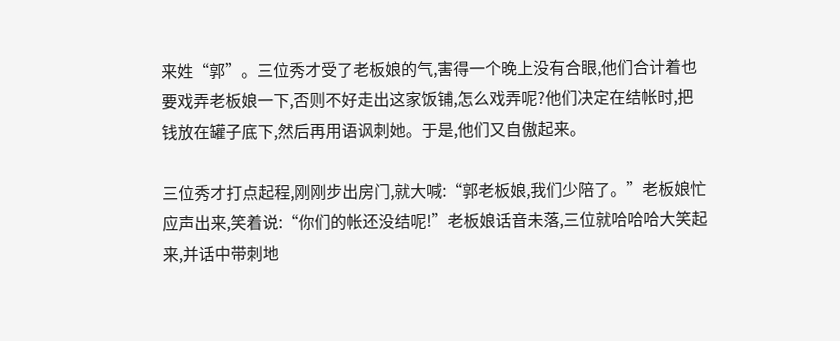来姓“郭”。三位秀才受了老板娘的气,害得一个晚上没有合眼,他们合计着也要戏弄老板娘一下,否则不好走出这家饭铺,怎么戏弄呢?他们决定在结帐时,把钱放在罐子底下,然后再用语讽刺她。于是,他们又自傲起来。

三位秀才打点起程,刚刚步出房门,就大喊:“郭老板娘,我们少陪了。”老板娘忙应声出来,笑着说:“你们的帐还没结呢!”老板娘话音未落,三位就哈哈哈大笑起来,并话中带刺地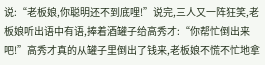说:“老板娘,你聪明还不到底哩!”说完,三人又一阵狂笑,老板娘听出语中有语,捧着酒罐子给高秀才:“你帮忙倒出来吧!”高秀才真的从罐子里倒出了钱来,老板娘不慌不忙地拿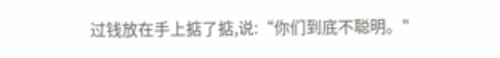过钱放在手上掂了掂,说:“你们到底不聪明。"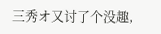三秀オ又讨了个没趣,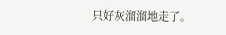只好灰溜溜地走了。